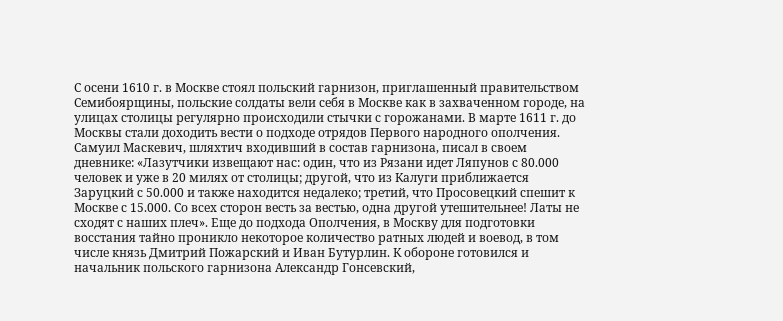С осени 1610 г. в Москве стоял польский гарнизон, приглашенный правительством Семибоярщины, польские солдаты вели себя в Москве как в захваченном городе, на улицах столицы регулярно происходили стычки с горожанами. В марте 1611 г. до Москвы стали доходить вести о подходе отрядов Первого народного ополчения. Самуил Маскевич, шляхтич входивший в состав гарнизона, писал в своем дневнике: «Лазутчики извещают нас: один, что из Рязани идет Ляпунов с 80.000 человек и уже в 20 милях от столицы; другой, что из Калуги приближается Заруцкий с 50.000 и также находится недалеко; третий, что Просовецкий спешит к Москве с 15.000. Со всех сторон весть за вестью, одна другой утешительнее! Латы не сходят с наших плеч». Еще до подхода Ополчения, в Москву для подготовки восстания тайно проникло некоторое количество ратных людей и воевод, в том числе князь Дмитрий Пожарский и Иван Бутурлин. К обороне готовился и начальник польского гарнизона Александр Гонсевский,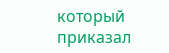который приказал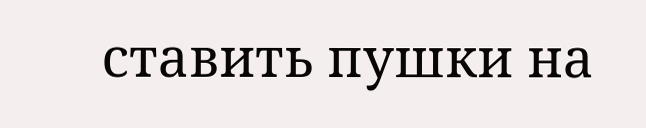ставить пушки на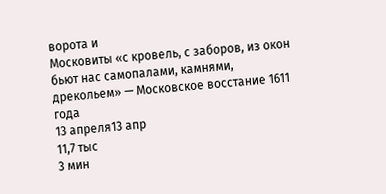ворота и
Московиты «с кровель, с заборов, из окон бьют нас самопалами, камнями, дрекольем» — Московское восстание 1611 года
13 апреля13 апр
11,7 тыс
3 мин